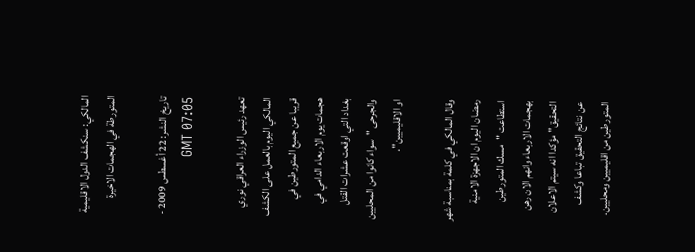المالكي: سنكشف الدول الاقليمية المتورطة في الهجمات الاخيرة

تاريخ النشر: 22 أغسطس 2009 - 07:05 GMT

تعهد رئيس الوزراء العراقي نوري المالكي اليوم بالعمل على الكشف قريبا عن جميع المتورطين في هجمات يوم الاربعاء الدامي في بغداد التي اوقعت عشرات القتل والجرحى "سواء كانوا من المحليين او الاقليميين".

وقال المالكي في كلمة بمناسبة شهر رمضان اليوم ان الاجهزة الامنية استطاعت "مسك المتورطين بهجمات الاربعاء وانهم الان رهن التحقيق" مؤكدا انه سيتم الاعلان عن نتائج التحقيق تباعا وكشف المتورطين من اقليميين ومحليين.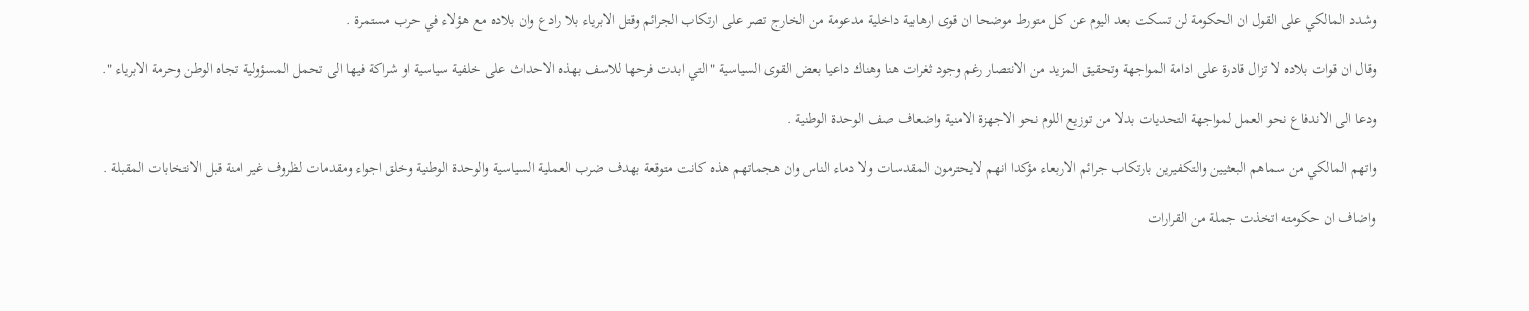وشدد المالكي على القول ان الحكومة لن تسكت بعد اليوم عن كل متورط موضحا ان قوى ارهابية داخلية مدعومة من الخارج تصر على ارتكاب الجرائم وقتل الابرياء بلا رادع وان بلاده مع هؤلاء في حرب مستمرة .

وقال ان قوات بلاده لا تزال قادرة على ادامة المواجهة وتحقيق المزيد من الانتصار رغم وجود ثغرات هنا وهناك داعيا بعض القوى السياسية "التي ابدت فرحها للاسف بهذه الاحداث على خلفية سياسية او شراكة فيها الى تحمل المسؤولية تجاه الوطن وحرمة الابرياء ".

ودعا الى الاندفاع نحو العمل لمواجهة التحديات بدلا من توزيع اللوم نحو الاجهزة الامنية واضعاف صف الوحدة الوطنية .

واتهم المالكي من سماهم البعثيين والتكفيرين بارتكاب جرائم الاربعاء مؤكدا انهم لايحترمون المقدسات ولا دماء الناس وان هجماتهم هذه كانت متوقعة بهدف ضرب العملية السياسية والوحدة الوطنية وخلق اجواء ومقدمات لظروف غير امنة قبل الانتخابات المقبلة .

واضاف ان حكومته اتخذت جملة من القرارات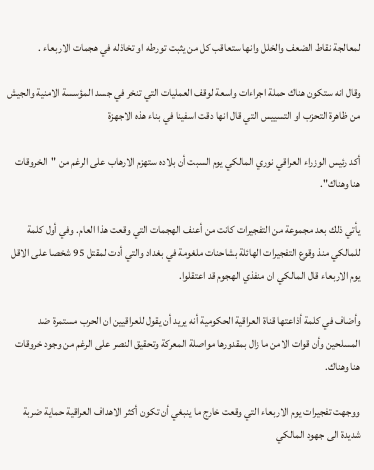لمعالجة نقاط الضعف والخلل وانها ستعاقب كل من يثبت تورطه او تخاذله في هجمات الاربعاء .

وقال انه ستكون هناك حملة اجراءات واسعة لوقف العمليات التي تنخر في جسد المؤسسة الامنية والجيش من ظاهرة التحزب او التسييس التي قال انها دقت اسفينا في بناء هذه الاجهزة

أكد رئيس الوزراء العراقي نوري المالكي يوم السبت أن بلاده ستهزم الارهاب على الرغم من "الخروقات هنا وهناك".

يأتي ذلك بعد مجموعة من التفجيرات كانت من أعنف الهجمات التي وقعت هذا العام. وفي أول كلمة للمالكي منذ وقوع التفجيرات الهائلة بشاحنات ملغومة في بغداد والتي أدت لمقتل 95 شخصا على الاقل يوم الاربعاء قال المالكي ان منفذي الهجوم قد اعتقلوا.

وأضاف في كلمة أذاعتها قناة العراقية الحكومية أنه يريد أن يقول للعراقيين ان الحرب مستمرة ضد المسلحين وأن قوات الامن ما زال بمقدورها مواصلة المعركة وتحقيق النصر على الرغم من وجود خروقات هنا وهناك.

ووجهت تفجيرات يوم الاربعاء التي وقعت خارج ما ينبغي أن تكون أكثر الاهداف العراقية حماية ضربة شديدة الى جهود المالكي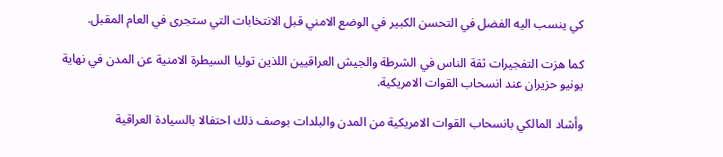كي ينسب اليه الفضل في التحسن الكبير في الوضع الامني قبل الانتخابات التي ستجرى في العام المقبل.

كما هزت التفجيرات ثقة الناس في الشرطة والجيش العراقيين اللذين توليا السيطرة الامنية عن المدن في نهاية يونيو حزيران عند انسحاب القوات الامريكية.

وأشاد المالكي بانسحاب القوات الامريكية من المدن والبلدات بوصف ذلك احتفالا بالسيادة العراقية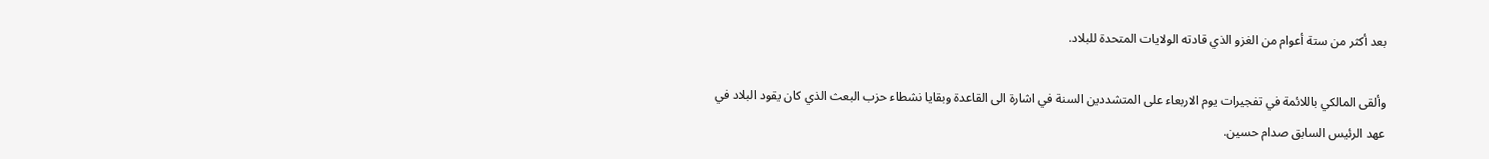بعد أكثر من ستة أعوام من الغزو الذي قادته الولايات المتحدة للبلاد.

وألقى المالكي باللائمة في تفجيرات يوم الاربعاء على المتشددين السنة في اشارة الى القاعدة وبقايا نشطاء حزب البعث الذي كان يقود البلاد في عهد الرئيس السابق صدام حسين.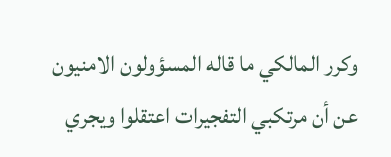وكرر المالكي ما قاله المسؤولون الامنيون عن أن مرتكبي التفجيرات اعتقلوا ويجري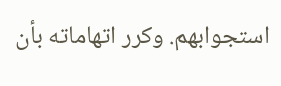استجوابهم. وكرر اتهاماته بأن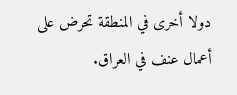دولا أخرى في المنطقة تحرض على أعمال عنف في العراق.